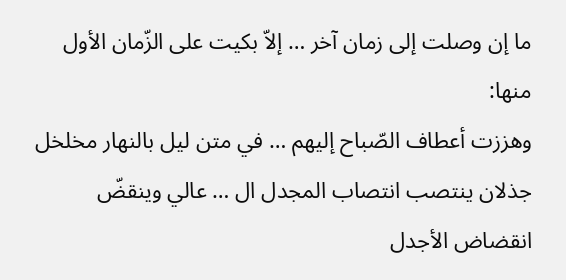ما إن وصلت إلى زمان آخر … إلاّ بكيت على الزّمان الأول
منها:
وهززت أعطاف الصّباح إليهم … في متن ليل بالنهار مخلخل
جذلان ينتصب انتصاب المجدل ال … عالي وينقضّ انقضاض الأجدل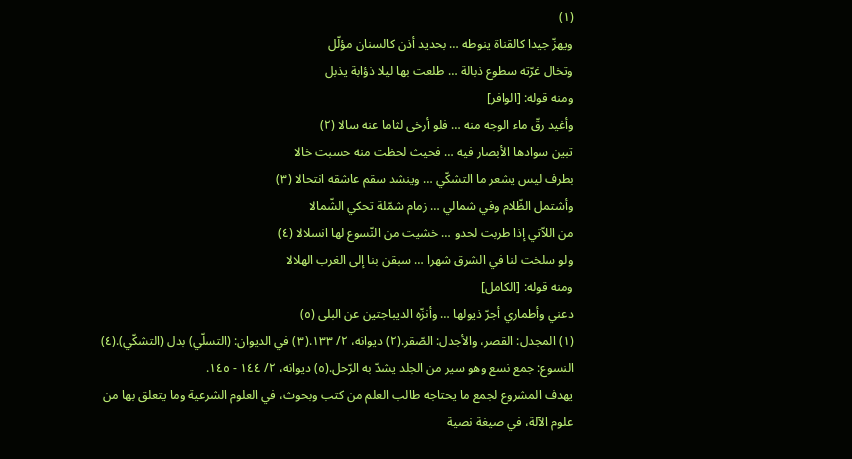(١)
ويهزّ جيدا كالقناة ينوطه … بحديد أذن كالسنان مؤلّل
وتخال غرّته سطوع ذبالة … طلعت بها ليلا ذؤابة يذبل
ومنه قوله: [الوافر]
وأغيد رقّ ماء الوجه منه … فلو أرخى لثاما عنه سالا (٢)
تبين سوادها الأبصار فيه … فحيث لحظت منه حسبت خالا
بطرف ليس يشعر ما التشكّي … وينشد سقم عاشقه انتحالا (٣)
وأشتمل الظّلام وفي شمالي … زمام شمّلة تحكي الشّمالا
من اللاّتي إذا طربت لحدو … خشيت من النّسوع لها انسلالا (٤)
ولو سلخت لنا في الشرق شهرا … سبقن بنا إلى الغرب الهلالا
ومنه قوله: [الكامل]
دعني وأطماري أجرّ ذيولها … وأنزّه الديباجتين عن البلى (٥)
(١) المجدل: القصر، والأجدل: الصّقر.(٢) ديوانه، ٢/ ١٣٣.(٣) في الديوان: (التسلّي) بدل (التشكّي).(٤) النسوع: جمع نسع وهو سير من الجلد يشدّ به الرّحل.(٥) ديوانه، ٢/ ١٤٤ - ١٤٥.
يهدف المشروع لجمع ما يحتاجه طالب العلم من كتب وبحوث، في العلوم الشرعية وما يتعلق بها من علوم الآلة، في صيغة نصية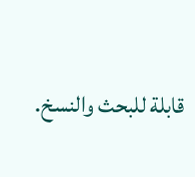قابلة للبحث والنسخ.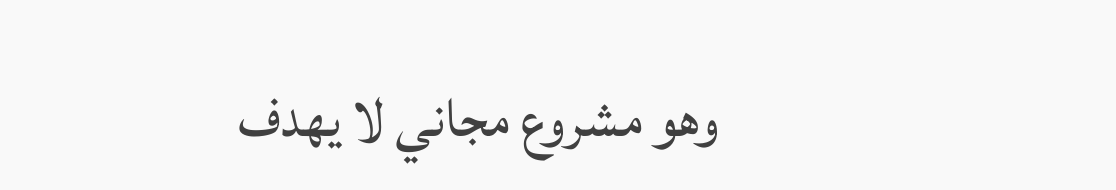وهو مشروع مجاني لا يهدف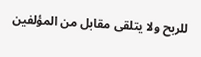للربح ولا يتلقى مقابل من المؤلفين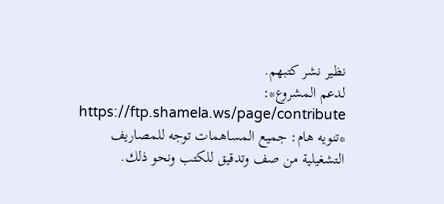نظير نشر كتبهم.
لدعم المشروع*: https://ftp.shamela.ws/page/contribute
*تنويه هام: جميع المساهمات توجه للمصاريف التشغيلية من صف وتدقيق للكتب ونحو ذلك.